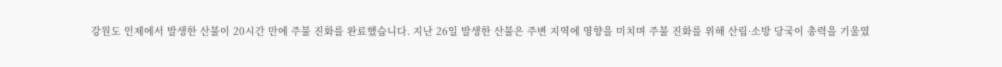강원도 인제에서 발생한 산불이 20시간 만에 주불 진화를 완료했습니다. 지난 26일 발생한 산불은 주변 지역에 영향을 미치며 주불 진화를 위해 산림·소방 당국이 총력을 기울였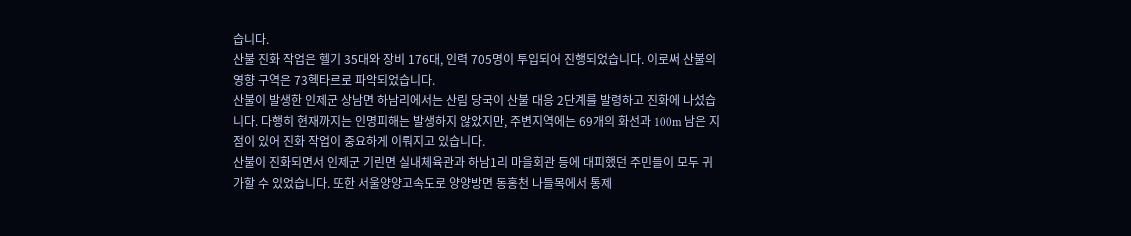습니다.
산불 진화 작업은 헬기 35대와 장비 176대, 인력 705명이 투입되어 진행되었습니다. 이로써 산불의 영향 구역은 73헥타르로 파악되었습니다.
산불이 발생한 인제군 상남면 하남리에서는 산림 당국이 산불 대응 2단계를 발령하고 진화에 나섰습니다. 다행히 현재까지는 인명피해는 발생하지 않았지만, 주변지역에는 69개의 화선과 100m 남은 지점이 있어 진화 작업이 중요하게 이뤄지고 있습니다.
산불이 진화되면서 인제군 기린면 실내체육관과 하남1리 마을회관 등에 대피했던 주민들이 모두 귀가할 수 있었습니다. 또한 서울양양고속도로 양양방면 동홍천 나들목에서 통제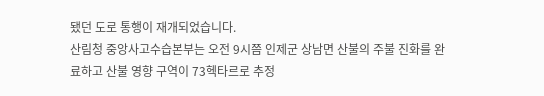됐던 도로 통행이 재개되었습니다.
산림청 중앙사고수습본부는 오전 9시쯤 인제군 상남면 산불의 주불 진화를 완료하고 산불 영향 구역이 73헥타르로 추정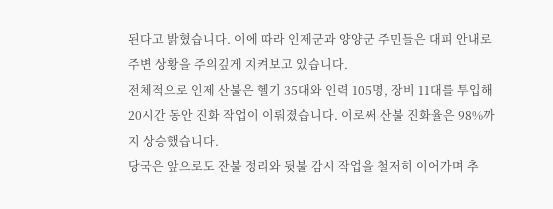된다고 밝혔습니다. 이에 따라 인제군과 양양군 주민들은 대피 안내로 주변 상황을 주의깊게 지켜보고 있습니다.
전체적으로 인제 산불은 헬기 35대와 인력 105명, 장비 11대를 투입해 20시간 동안 진화 작업이 이뤄졌습니다. 이로써 산불 진화율은 98%까지 상승했습니다.
당국은 앞으로도 잔불 정리와 뒷불 감시 작업을 철저히 이어가며 추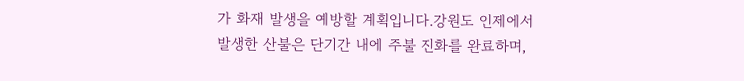가 화재 발생을 예방할 계획입니다.강원도 인제에서 발생한 산불은 단기간 내에 주불 진화를 완료하며,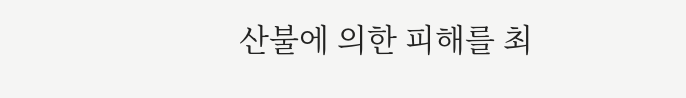산불에 의한 피해를 최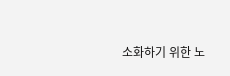소화하기 위한 노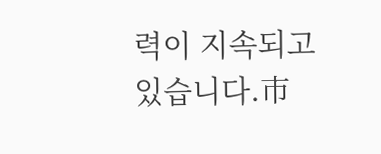력이 지속되고 있습니다.市